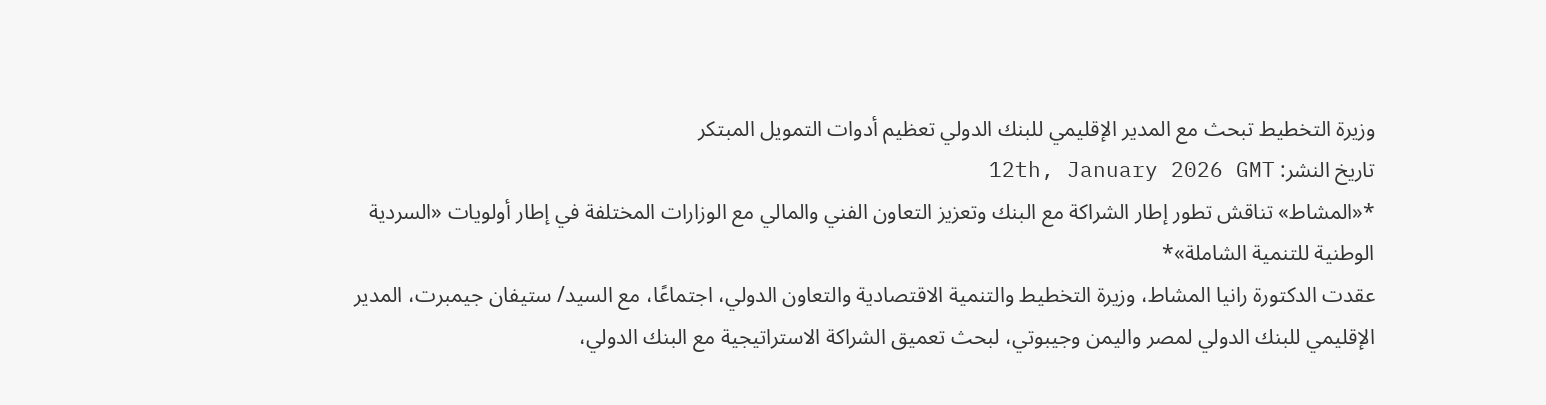وزيرة التخطيط تبحث مع المدير الإقليمي للبنك الدولي تعظيم أدوات التمويل المبتكر
تاريخ النشر: 12th, January 2026 GMT
*«المشاط» تناقش تطور إطار الشراكة مع البنك وتعزيز التعاون الفني والمالي مع الوزارات المختلفة في إطار أولويات «السردية الوطنية للتنمية الشاملة»*
عقدت الدكتورة رانيا المشاط، وزيرة التخطيط والتنمية الاقتصادية والتعاون الدولي، اجتماعًا، مع السيد/ ستيفان جيمبرت، المدير الإقليمي للبنك الدولي لمصر واليمن وجيبوتي، لبحث تعميق الشراكة الاستراتيجية مع البنك الدولي،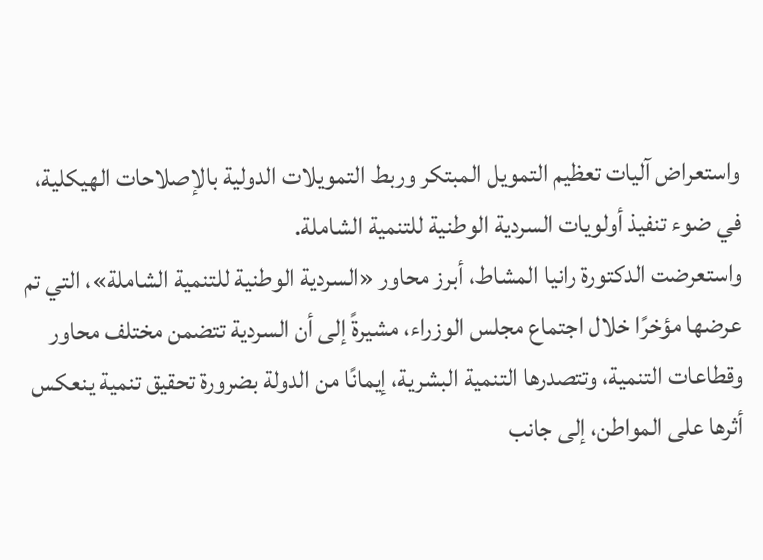واستعراض آليات تعظيم التمويل المبتكر وربط التمويلات الدولية بالإصلاحات الهيكلية، في ضوء تنفيذ أولويات السردية الوطنية للتنمية الشاملة.
واستعرضت الدكتورة رانيا المشاط، أبرز محاور «السردية الوطنية للتنمية الشاملة»، التي تم عرضها مؤخرًا خلال اجتماع مجلس الوزراء، مشيرةً إلى أن السردية تتضمن مختلف محاور وقطاعات التنمية، وتتصدرها التنمية البشرية، إيمانًا من الدولة بضرورة تحقيق تنمية ينعكس أثرها على المواطن، إلى جانب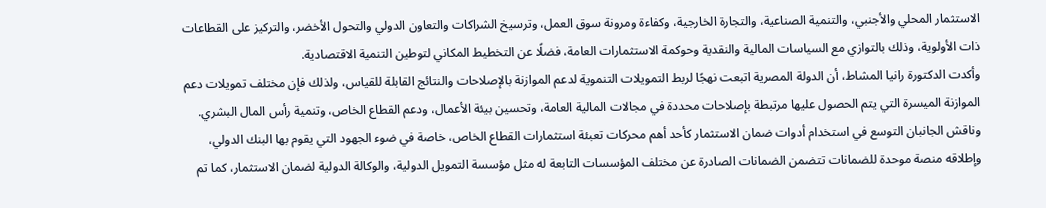الاستثمار المحلي والأجنبي، والتنمية الصناعية، والتجارة الخارجية، وكفاءة ومرونة سوق العمل، وترسيخ الشراكات والتعاون الدولي والتحول الأخضر، والتركيز على القطاعات ذات الأولوية، وذلك بالتوازي مع السياسات المالية والنقدية وحوكمة الاستثمارات العامة، فضلًا عن التخطيط المكاني لتوطين التنمية الاقتصادية.
وأكدت الدكتورة رانيا المشاط، أن الدولة المصرية اتبعت نهجًا لربط التمويلات التنموية لدعم الموازنة بالإصلاحات والنتائج القابلة للقياس، ولذلك فإن مختلف تمويلات دعم الموازنة الميسرة التي يتم الحصول عليها مرتبطة بإصلاحات محددة في مجالات المالية العامة، وتحسين بيئة الأعمال، ودعم القطاع الخاص، وتنمية رأس المال البشري.
وناقش الجانبان التوسع في استخدام أدوات ضمان الاستثمار كأحد أهم محركات تعبئة استثمارات القطاع الخاص، خاصة في ضوء الجهود التي يقوم بها البنك الدولي، وإطلاقه منصة موحدة للضمانات تتضمن الضمانات الصادرة عن مختلف المؤسسات التابعة له مثل مؤسسة التمويل الدولية، والوكالة الدولية لضمان الاستثمار، كما تم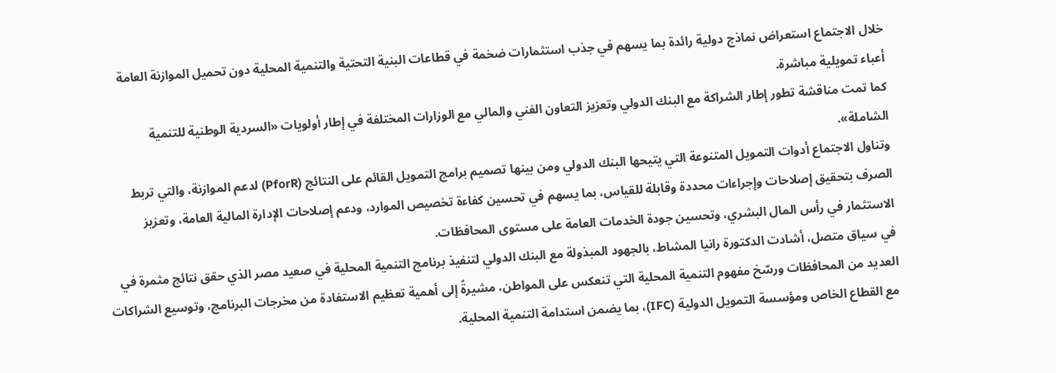خلال الاجتماع استعراض نماذج دولية رائدة بما يسهم في جذب استثمارات ضخمة في قطاعات البنية التحتية والتنمية المحلية دون تحميل الموازنة العامة أعباء تمويلية مباشرة.
كما تمت مناقشة تطور إطار الشراكة مع البنك الدولي وتعزيز التعاون الفني والمالي مع الوزارات المختلفة في إطار أولويات «السردية الوطنية للتنمية الشاملة».
وتناول الاجتماع أدوات التمويل المتنوعة التي يتيحها البنك الدولي ومن بينها تصميم برامج التمويل القائم على النتائج (PforR) لدعم الموازنة، والتي تربط الصرف بتحقيق إصلاحات وإجراءات محددة وقابلة للقياس، بما يسهم في تحسين كفاءة تخصيص الموارد، ودعم إصلاحات الإدارة المالية العامة، وتعزيز الاستثمار في رأس المال البشري، وتحسين جودة الخدمات العامة على مستوى المحافظات.
في سياق متصل، أشادت الدكتورة رانيا المشاط، بالجهود المبذولة مع البنك الدولي لتنفيذ برنامج التنمية المحلية في صعيد مصر الذي حقق نتائج مثمرة في العديد من المحافظات ورسّخ مفهوم التنمية المحلية التي تنعكس على المواطن، مشيرةً إلى أهمية تعظيم الاستفادة من مخرجات البرنامج، وتوسيع الشراكات مع القطاع الخاص ومؤسسة التمويل الدولية (IFC)، بما يضمن استدامة التنمية المحلية.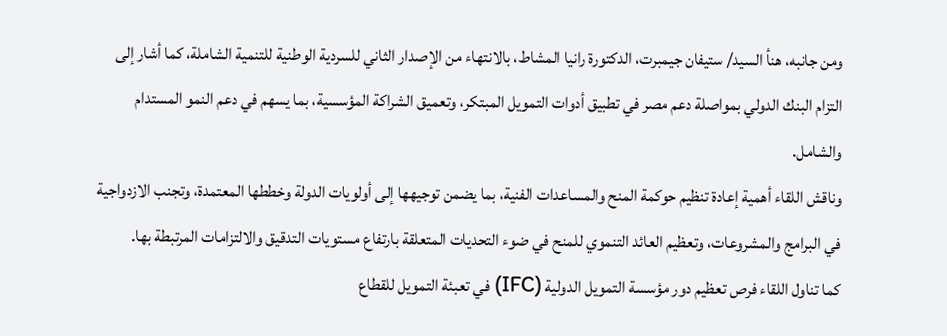ومن جانبه، هنأ السيد/ ستيفان جيمبرت، الدكتورة رانيا المشاط، بالانتهاء من الإصدار الثاني للسردية الوطنية للتنمية الشاملة، كما أشار إلى التزام البنك الدولي بمواصلة دعم مصر في تطبيق أدوات التمويل المبتكر، وتعميق الشراكة المؤسسية، بما يسهم في دعم النمو المستدام والشامل.
وناقش اللقاء أهمية إعادة تنظيم حوكمة المنح والمساعدات الفنية، بما يضمن توجيهها إلى أولويات الدولة وخططها المعتمدة، وتجنب الازدواجية في البرامج والمشروعات، وتعظيم العائد التنموي للمنح في ضوء التحديات المتعلقة بارتفاع مستويات التدقيق والالتزامات المرتبطة بها.
كما تناول اللقاء فرص تعظيم دور مؤسسة التمويل الدولية (IFC) في تعبئة التمويل للقطاع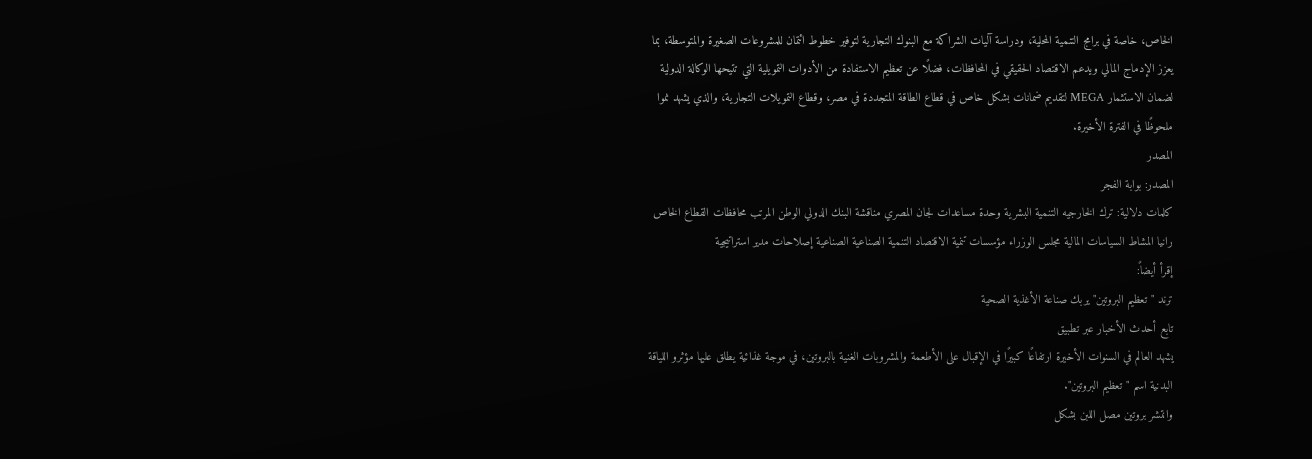الخاص، خاصة في برامج التنمية المحلية، ودراسة آليات الشراكة مع البنوك التجارية لتوفير خطوط ائتمان للمشروعات الصغيرة والمتوسطة، بما يعزز الإدماج المالي ويدعم الاقتصاد الحقيقي في المحافظات، فضلًا عن تعظيم الاستفادة من الأدوات التمويلية التي تتيحها الوكالة الدولية لضمان الاستثمار MEGA لتقديم ضمانات بشكل خاص في قطاع الطاقة المتجددة في مصر، وقطاع التمويلات التجارية، والذي يشهد نموا ملحوظًا في الفترة الأخيرة.
المصدر
المصدر: بوابة الفجر
كلمات دلالية: ترك الخارجيه التنمية البشرية وحدة مساعدات لجان المصري مناقشة البنك الدولي الوطن المرتب محافظات القطاع الخاص رانيا المشاط السياسات المالية مجلس الوزراء مؤسسات تنمية الاقتصاد التنمية الصناعية الصناعية إصلاحات مدير استراتيجية
إقرأ أيضاً:
ترند "تعظيم البروتين" يربك صناعة الأغذية الصحية
تابع أحدث الأخبار عبر تطبيق
يشهد العالم في السنوات الأخيرة ارتفاعًا كبيرًا في الإقبال على الأطعمة والمشروبات الغنية بالبروتين، في موجة غذائية يطلق عليها مؤثرو اللياقة البدنية اسم "تعظيم البروتين".
وانتشر بروتين مصل اللبن بشكل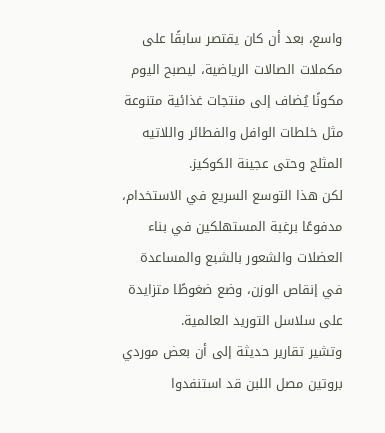واسع، بعد أن كان يقتصر سابقًا على مكملات الصالات الرياضية، ليصبح اليوم مكونًا يُضاف إلى منتجات غذائية متنوعة مثل خلطات الوافل والفطائر واللاتيه المثلج وحتى عجينة الكوكيز.
لكن هذا التوسع السريع في الاستخدام، مدفوعًا برغبة المستهلكين في بناء العضلات والشعور بالشبع والمساعدة في إنقاص الوزن، وضع ضغوطًا متزايدة على سلاسل التوريد العالمية.
وتشير تقارير حديثة إلى أن بعض موردي بروتين مصل اللبن قد استنفدوا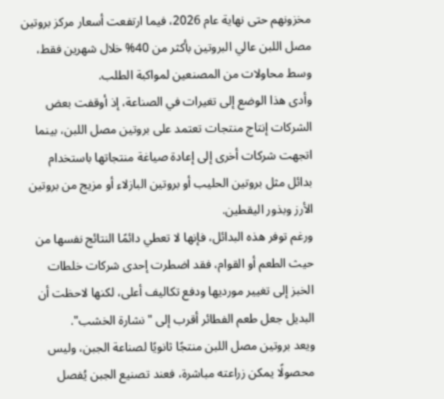مخزونهم حتى نهاية عام 2026، فيما ارتفعت أسعار مركز بروتين مصل اللبن عالي البروتين بأكثر من 40% خلال شهرين فقط، وسط محاولات من المصنعين لمواكبة الطلب.
وأدى هذا الوضع إلى تغيرات في الصناعة، إذ أوقفت بعض الشركات إنتاج منتجات تعتمد على بروتين مصل اللبن، بينما اتجهت شركات أخرى إلى إعادة صياغة منتجاتها باستخدام بدائل مثل بروتين الحليب أو بروتين البازلاء أو مزيج من بروتين الأرز وبذور اليقطين.
ورغم توفر هذه البدائل، فإنها لا تعطي دائمًا النتائج نفسها من حيث الطعم أو القوام، فقد اضطرت إحدى شركات خلطات الخبز إلى تغيير مورديها ودفع تكاليف أعلى، لكنها لاحظت أن البديل جعل طعم الفطائر أقرب إلى "نشارة الخشب".
ويعد بروتين مصل اللبن منتجًا ثانويًا لصناعة الجبن، وليس محصولًا يمكن زراعته مباشرة، فعند تصنيع الجبن يُفصل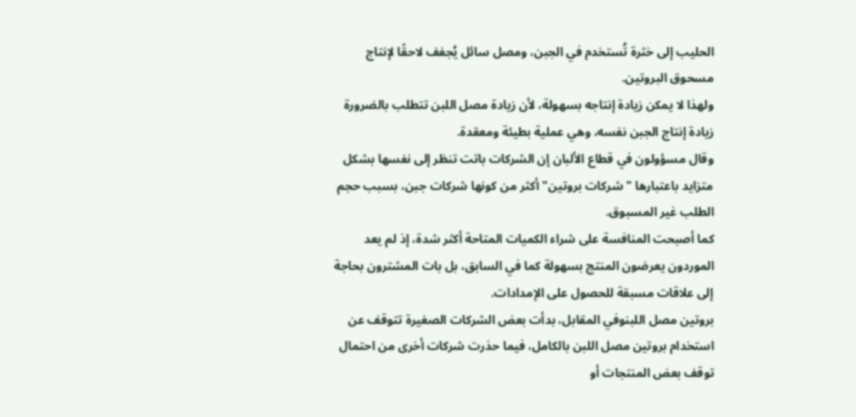الحليب إلى خثرة تُستخدم في الجبن، ومصل سائل يُجفف لاحقًا لإنتاج مسحوق البروتين.
ولهذا لا يمكن زيادة إنتاجه بسهولة، لأن زيادة مصل اللبن تتطلب بالضرورة زيادة إنتاج الجبن نفسه، وهي عملية بطيئة ومعقدة.
وقال مسؤولون في قطاع الألبان إن الشركات باتت تنظر إلى نفسها بشكل متزايد باعتبارها "شركات بروتين" أكثر من كونها شركات جبن، بسبب حجم الطلب غير المسبوق.
كما أصبحت المنافسة على شراء الكميات المتاحة أكثر شدة، إذ لم يعد الموردون يعرضون المنتج بسهولة كما في السابق، بل بات المشترون بحاجة إلى علاقات مسبقة للحصول على الإمدادات.
بروتين مصل اللبنوفي المقابل، بدأت بعض الشركات الصغيرة تتوقف عن استخدام بروتين مصل اللبن بالكامل، فيما حذرت شركات أخرى من احتمال توقف بعض المنتجات أو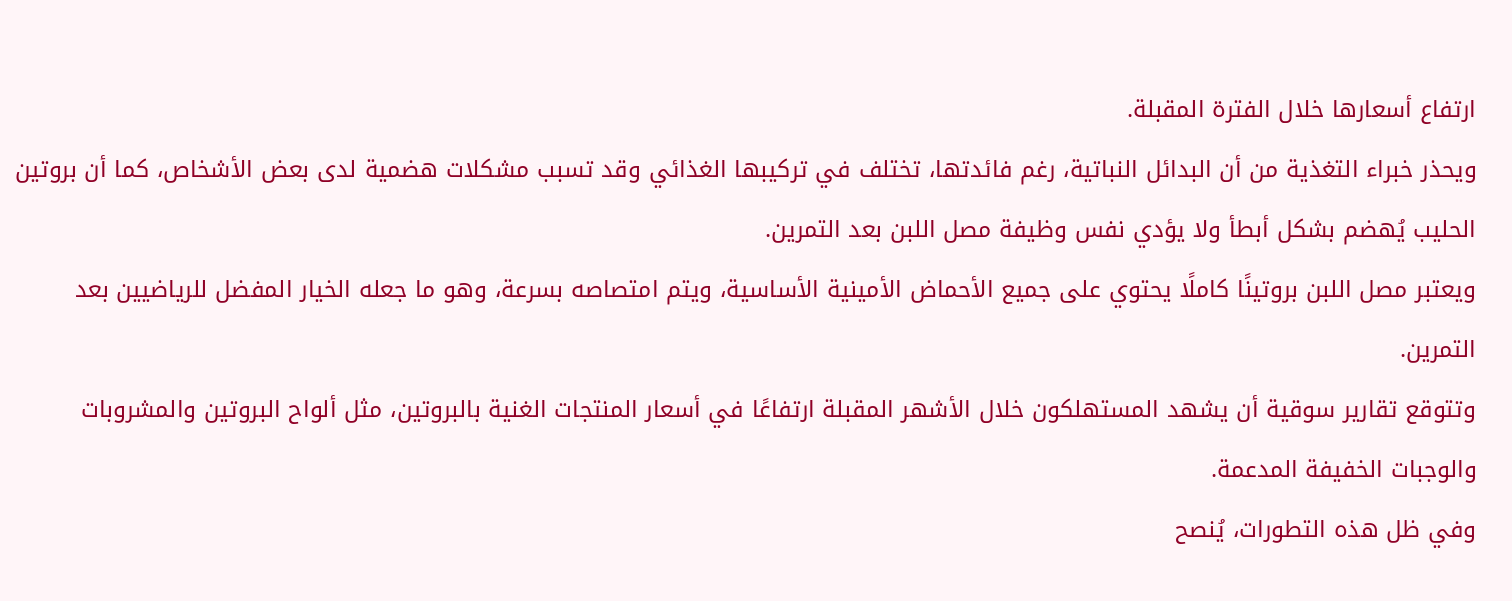ارتفاع أسعارها خلال الفترة المقبلة.
ويحذر خبراء التغذية من أن البدائل النباتية، رغم فائدتها، تختلف في تركيبها الغذائي وقد تسبب مشكلات هضمية لدى بعض الأشخاص، كما أن بروتين الحليب يُهضم بشكل أبطأ ولا يؤدي نفس وظيفة مصل اللبن بعد التمرين.
ويعتبر مصل اللبن بروتينًا كاملًا يحتوي على جميع الأحماض الأمينية الأساسية، ويتم امتصاصه بسرعة، وهو ما جعله الخيار المفضل للرياضيين بعد التمرين.
وتتوقع تقارير سوقية أن يشهد المستهلكون خلال الأشهر المقبلة ارتفاعًا في أسعار المنتجات الغنية بالبروتين، مثل ألواح البروتين والمشروبات والوجبات الخفيفة المدعمة.
وفي ظل هذه التطورات، يُنصح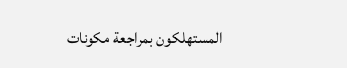المستهلكون بمراجعة مكونات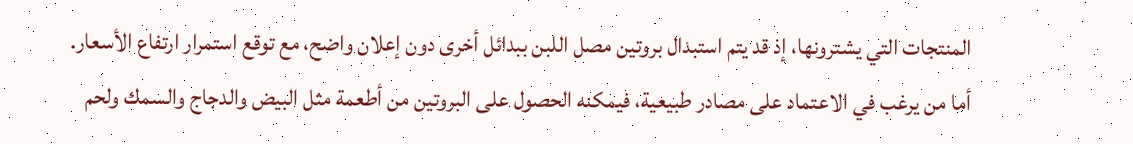المنتجات التي يشترونها، إذ قد يتم استبدال بروتين مصل اللبن ببدائل أخرى دون إعلان واضح، مع توقع استمرار ارتفاع الأسعار.
أما من يرغب في الاعتماد على مصادر طبيعية، فيمكنه الحصول على البروتين من أطعمة مثل البيض والدجاج والسمك ولحم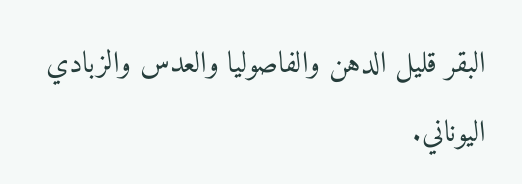البقر قليل الدهن والفاصوليا والعدس والزبادي اليوناني.